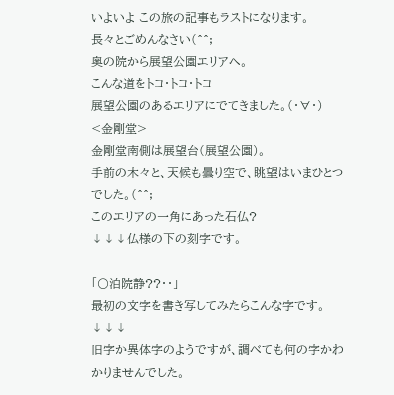いよいよ この旅の記事もラストになります。
長々とごめんなさい(^^;
奥の院から展望公園エリアへ。
こんな道をトコ・トコ・トコ
展望公園のあるエリアにでてきました。(・∀・)
<金剛堂>
金剛堂南側は展望台(展望公園)。
手前の木々と、天候も曇り空で、眺望はいまひとつでした。(^^;
このエリアの一角にあった石仏?
↓↓↓仏様の下の刻字です。

「〇泊院静??・・」
最初の文字を書き写してみたらこんな字です。↓↓↓
旧字か異体字のようですが、調べても何の字かわかりませんでした。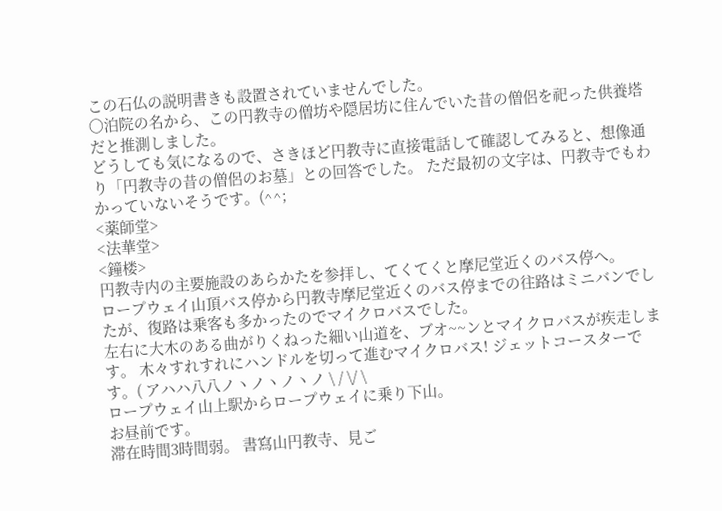この石仏の説明書きも設置されていませんでした。
〇泊院の名から、この円教寺の僧坊や隠居坊に住んでいた昔の僧侶を祀った供養塔だと推測しました。
どうしても気になるので、さきほど円教寺に直接電話して確認してみると、想像通り「円教寺の昔の僧侶のお墓」との回答でした。 ただ最初の文字は、円教寺でもわかっていないそうです。(^^;
<薬師堂>
<法華堂>
<鐘楼>
円教寺内の主要施設のあらかたを参拝し、てくてくと摩尼堂近くのバス停へ。
ロープウェイ山頂バス停から円教寺摩尼堂近くのバス停までの往路はミニバンでしたが、復路は乗客も多かったのでマイクロバスでした。
左右に大木のある曲がりくねった細い山道を、ブオ~~ンとマイクロバスが疾走します。 木々すれすれにハンドルを切って進むマイクロバス! ジェットコースターです。( アハハ八八ノヽノヽノヽノ \ / \/ \
ロープウェイ山上駅からロープウェイに乗り下山。
お昼前です。
滞在時間3時間弱。 書寫山円教寺、見ご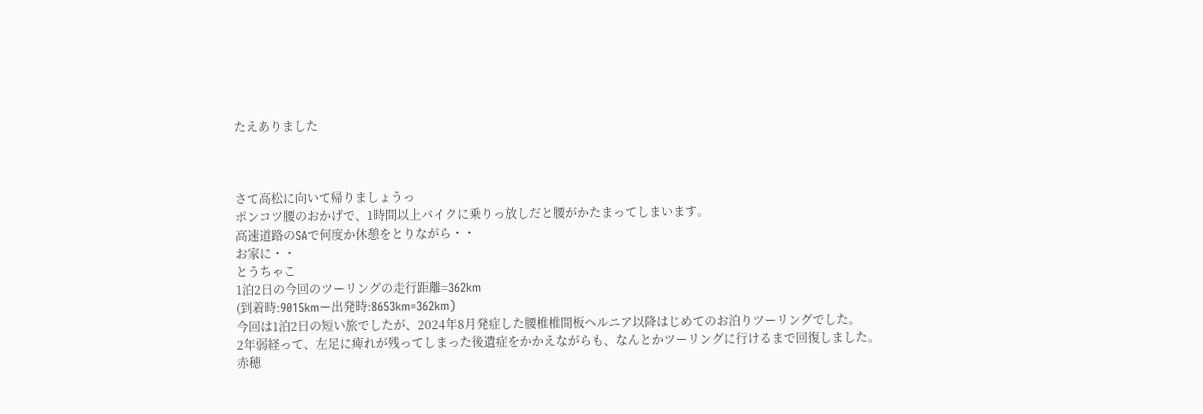たえありました



さて高松に向いて帰りましょうっ
ポンコツ腰のおかげで、1時間以上バイクに乗りっ放しだと腰がかたまってしまいます。
高速道路のSAで何度か休憩をとりながら・・
お家に・・
とうちゃこ
1泊2日の今回のツーリングの走行距離=362km
(到着時:9015kmー出発時:8653km=362km)
今回は1泊2日の短い旅でしたが、2024年8月発症した腰椎椎間板ヘルニア以降はじめてのお泊りツーリングでした。
2年弱経って、左足に痺れが残ってしまった後遺症をかかえながらも、なんとかツーリングに行けるまで回復しました。
赤穂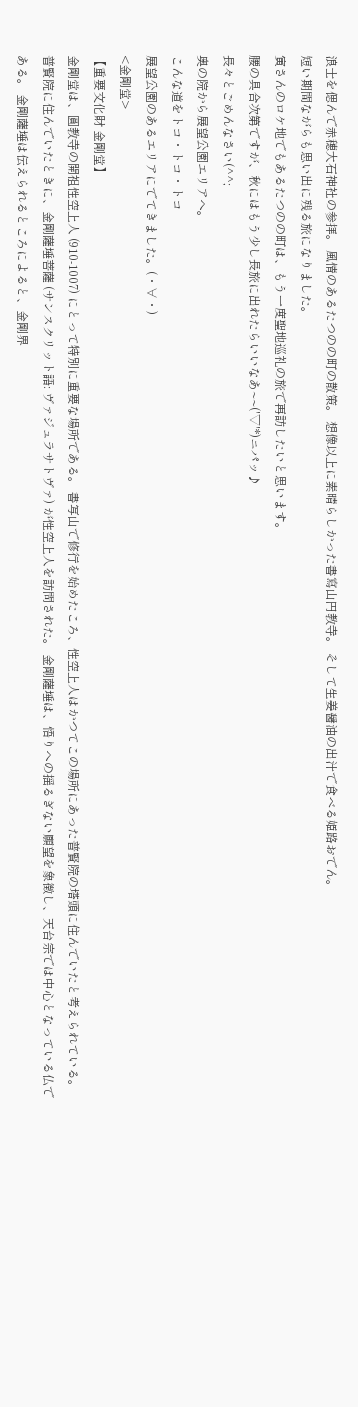浪士を偲んで赤穂大石神社の参拝。 風情のあるたつのの町の散策。 想像以上に素晴らしかった書寫山円教寺。 そして生姜醤油の出汁で食べる姫路おでん。
短い期間ながらも思い出に残る旅になりました。
寅さんのロケ地でもあるたつのの町は、もう一度聖地巡礼の旅で再訪したいと思います。
腰の具合次第ですが、秋にはもう少し長旅に出れたらいいなあ~~('▽'*)ニパッ♪
長々とごめんなさい(^^;
奥の院から展望公園エリアへ。
こんな道をトコ・トコ・トコ
展望公園のあるエリアにでてきました。(・∀・)
<金剛堂>
【重要文化財 金剛堂】
金剛堂は、圓教寺の開祖性空上人 (910-1007) にとって特別に重要な場所である。 書写山で修行を始めたころ、性空上人はかつてこの場所にあった普賢院の塔頭に住んでいたと考えられている。 普賢院に住んでいたときに、金剛薩埵菩薩 (サンスクリット語: ヴァジュラサトヴァ) が性空上人を訪問された。 金剛薩埵は、悟りへの揺るぎない願望を象徴し、天台宗では中心となっている仏である。 金剛薩埵は伝えられるところによると、金剛界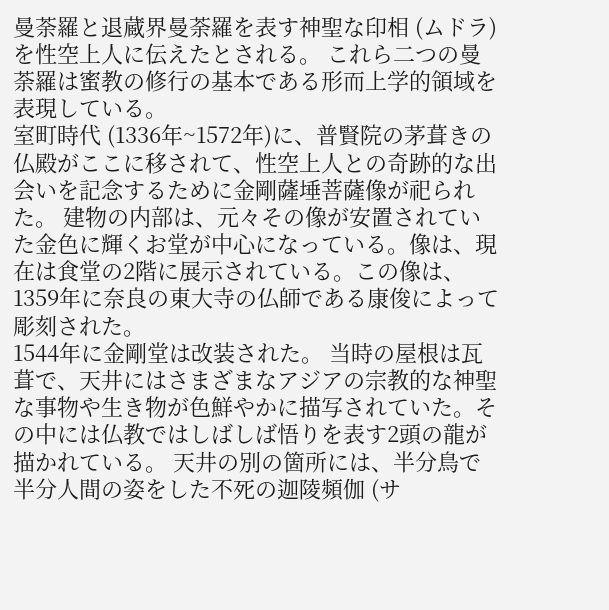曼荼羅と退蔵界曼荼羅を表す神聖な印相 (ムドラ)を性空上人に伝えたとされる。 これら二つの曼荼羅は蜜教の修行の基本である形而上学的領域を表現している。
室町時代 (1336年~1572年)に、普賢院の茅葺きの仏殿がここに移されて、性空上人との奇跡的な出会いを記念するために金剛薩埵菩薩像が祀られた。 建物の内部は、元々その像が安置されていた金色に輝くお堂が中心になっている。像は、現在は食堂の2階に展示されている。この像は、1359年に奈良の東大寺の仏師である康俊によって彫刻された。
1544年に金剛堂は改装された。 当時の屋根は瓦葺で、天井にはさまざまなアジアの宗教的な神聖な事物や生き物が色鮮やかに描写されていた。その中には仏教ではしばしば悟りを表す2頭の龍が描かれている。 天井の別の箇所には、半分鳥で半分人間の姿をした不死の迦陵頻伽 (サ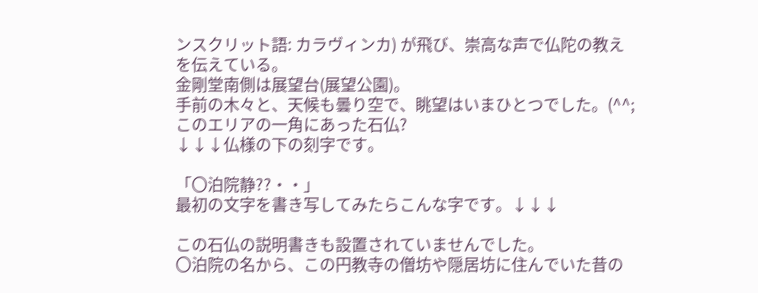ンスクリット語: カラヴィンカ) が飛び、崇高な声で仏陀の教えを伝えている。
金剛堂南側は展望台(展望公園)。
手前の木々と、天候も曇り空で、眺望はいまひとつでした。(^^;
このエリアの一角にあった石仏?
↓↓↓仏様の下の刻字です。

「〇泊院静??・・」
最初の文字を書き写してみたらこんな字です。↓↓↓

この石仏の説明書きも設置されていませんでした。
〇泊院の名から、この円教寺の僧坊や隠居坊に住んでいた昔の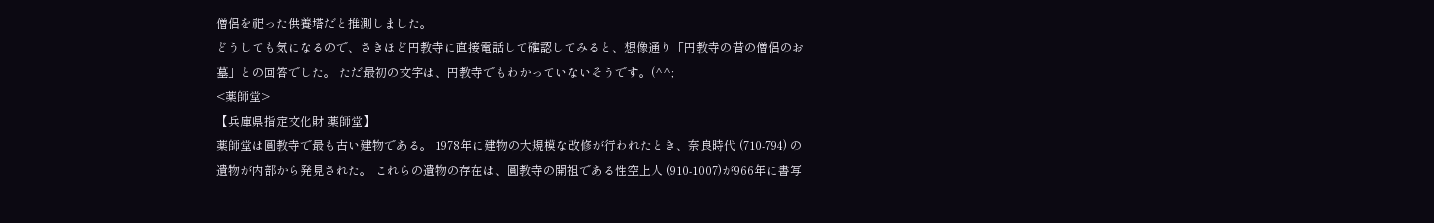僧侶を祀った供養塔だと推測しました。
どうしても気になるので、さきほど円教寺に直接電話して確認してみると、想像通り「円教寺の昔の僧侶のお墓」との回答でした。 ただ最初の文字は、円教寺でもわかっていないそうです。(^^;
<薬師堂>
【兵庫県指定文化財 薬師堂】
薬師堂は圓教寺で最も古い建物である。 1978年に建物の大規模な改修が行われたとき、奈良時代 (710-794) の遺物が内部から発見された。 これらの遺物の存在は、圓教寺の開祖である性空上人 (910-1007)が966年に書写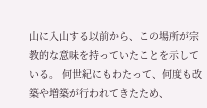山に入山する以前から、この場所が宗教的な意味を持っていたことを示している。 何世紀にもわたって、何度も改築や増築が行われてきたため、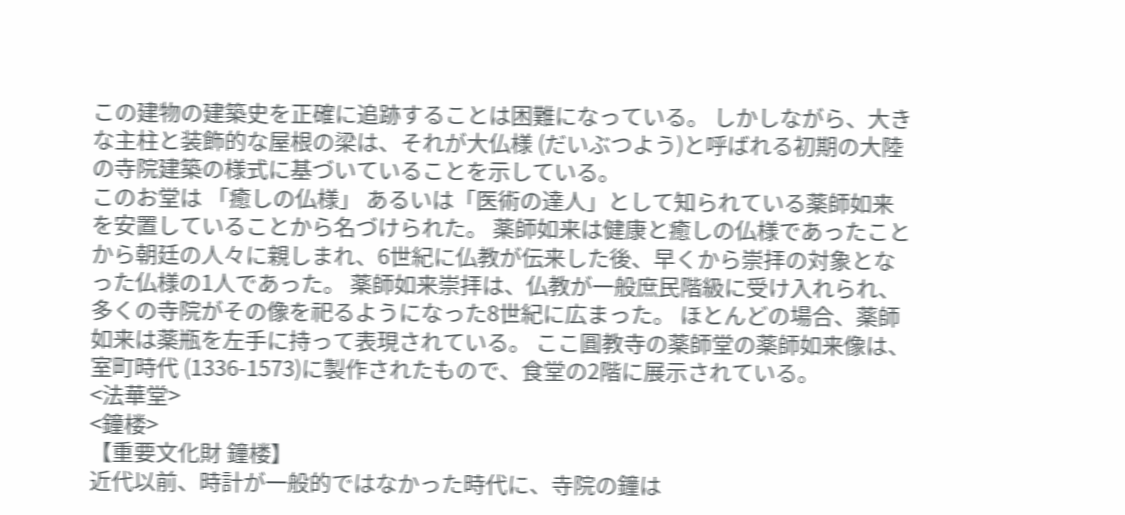この建物の建築史を正確に追跡することは困難になっている。 しかしながら、大きな主柱と装飾的な屋根の梁は、それが大仏様 (だいぶつよう)と呼ばれる初期の大陸の寺院建築の様式に基づいていることを示している。
このお堂は 「癒しの仏様」 あるいは「医術の達人」として知られている薬師如来を安置していることから名づけられた。 薬師如来は健康と癒しの仏様であったことから朝廷の人々に親しまれ、6世紀に仏教が伝来した後、早くから崇拝の対象となった仏様の1人であった。 薬師如来崇拝は、仏教が一般庶民階級に受け入れられ、多くの寺院がその像を祀るようになった8世紀に広まった。 ほとんどの場合、薬師如来は薬瓶を左手に持って表現されている。 ここ圓教寺の薬師堂の薬師如来像は、室町時代 (1336-1573)に製作されたもので、食堂の2階に展示されている。
<法華堂>
<鐘楼>
【重要文化財 鐘楼】
近代以前、時計が一般的ではなかった時代に、寺院の鐘は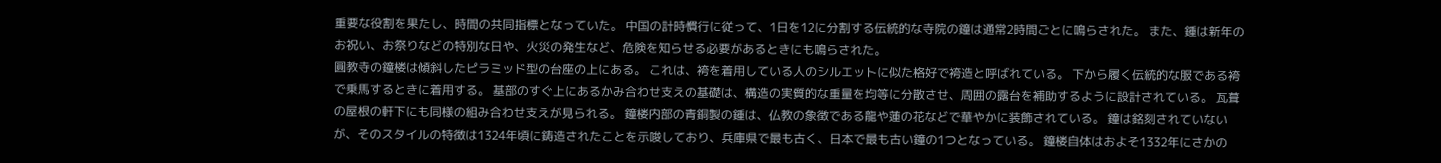重要な役割を果たし、時間の共同指標となっていた。 中国の計時慣行に従って、1日を12に分割する伝統的な寺院の鐘は通常2時間ごとに鳴らされた。 また、鍾は新年のお祝い、お祭りなどの特別な日や、火災の発生など、危険を知らせる必要があるときにも鳴らされた。
圓教寺の鐘楼は傾斜したピラミッド型の台座の上にある。 これは、袴を着用している人のシルエットに似た格好で袴造と呼ばれている。 下から履く伝統的な服である袴で乗馬するときに着用する。 基部のすぐ上にあるかみ合わせ支えの基礎は、構造の実質的な重量を均等に分散させ、周囲の露台を補助するように設計されている。 瓦葺の屋根の軒下にも同様の組み合わせ支えが見られる。 鐘楼内部の青銅製の鍾は、仏教の象徴である龍や蓮の花などで華やかに装飾されている。 鐘は銘刻されていないが、そのスタイルの特徴は1324年頃に鋳造されたことを示唆しており、兵庫県で最も古く、日本で最も古い鐘の1つとなっている。 鐘楼自体はおよそ1332年にさかの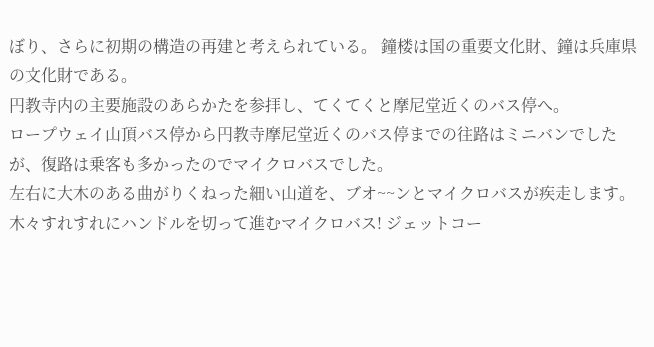ぼり、さらに初期の構造の再建と考えられている。 鐘楼は国の重要文化財、鐘は兵庫県の文化財である。
円教寺内の主要施設のあらかたを参拝し、てくてくと摩尼堂近くのバス停へ。
ロープウェイ山頂バス停から円教寺摩尼堂近くのバス停までの往路はミニバンでしたが、復路は乗客も多かったのでマイクロバスでした。
左右に大木のある曲がりくねった細い山道を、ブオ~~ンとマイクロバスが疾走します。 木々すれすれにハンドルを切って進むマイクロバス! ジェットコー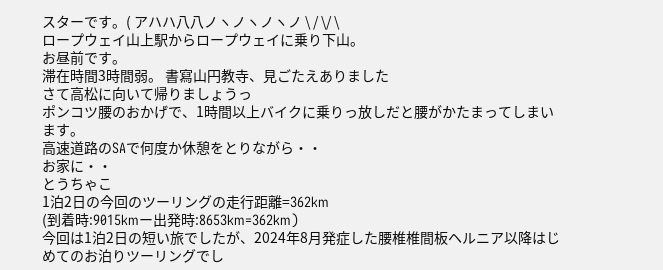スターです。( アハハ八八ノヽノヽノヽノ \ / \/ \
ロープウェイ山上駅からロープウェイに乗り下山。
お昼前です。
滞在時間3時間弱。 書寫山円教寺、見ごたえありました
さて高松に向いて帰りましょうっ
ポンコツ腰のおかげで、1時間以上バイクに乗りっ放しだと腰がかたまってしまいます。
高速道路のSAで何度か休憩をとりながら・・
お家に・・
とうちゃこ
1泊2日の今回のツーリングの走行距離=362km
(到着時:9015kmー出発時:8653km=362km)
今回は1泊2日の短い旅でしたが、2024年8月発症した腰椎椎間板ヘルニア以降はじめてのお泊りツーリングでし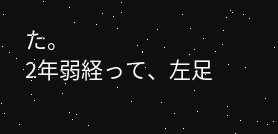た。
2年弱経って、左足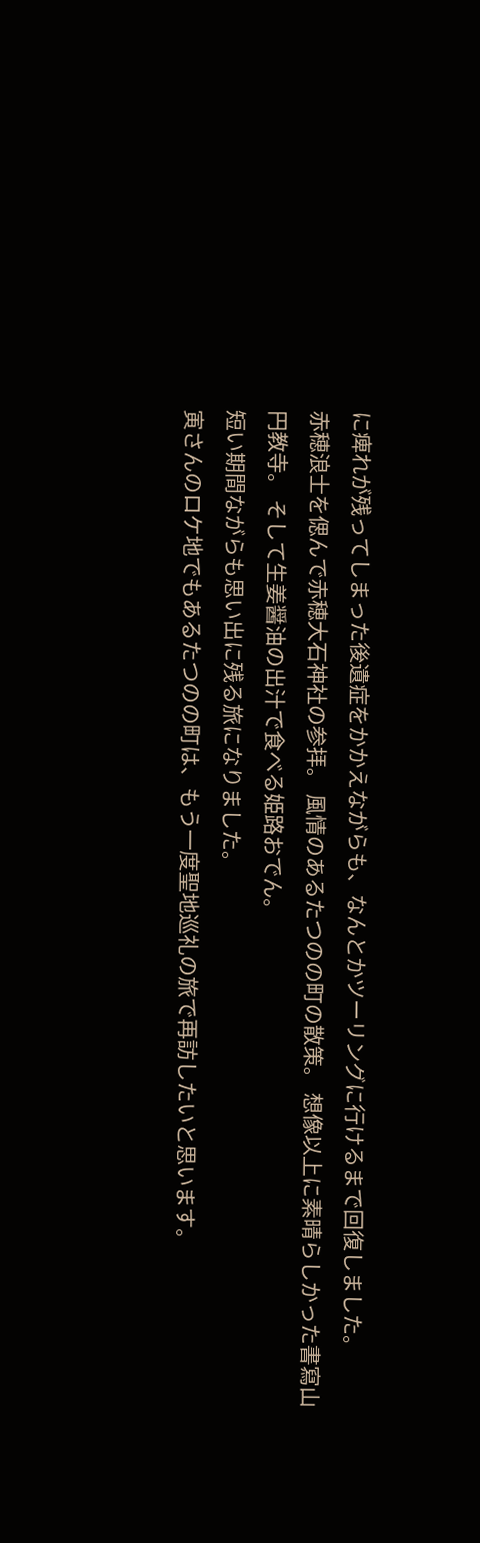に痺れが残ってしまった後遺症をかかえながらも、なんとかツーリングに行けるまで回復しました。
赤穂浪士を偲んで赤穂大石神社の参拝。 風情のあるたつのの町の散策。 想像以上に素晴らしかった書寫山円教寺。 そして生姜醤油の出汁で食べる姫路おでん。
短い期間ながらも思い出に残る旅になりました。
寅さんのロケ地でもあるたつのの町は、もう一度聖地巡礼の旅で再訪したいと思います。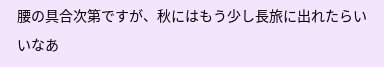腰の具合次第ですが、秋にはもう少し長旅に出れたらいいなあ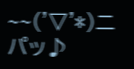~~('▽'*)ニパッ♪